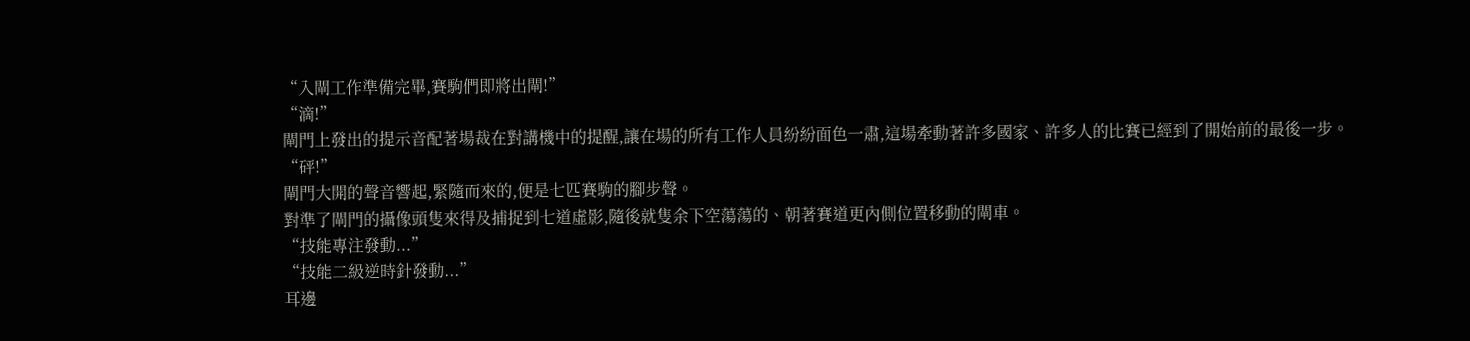“入閘工作準備完畢,賽駒們即將出閘!”
“滴!”
閘門上發出的提示音配著場裁在對講機中的提醒,讓在場的所有工作人員紛紛面色一肅,這場牽動著許多國家、許多人的比賽已經到了開始前的最後一步。
“砰!”
閘門大開的聲音響起,緊隨而來的,便是七匹賽駒的腳步聲。
對準了閘門的攝像頭隻來得及捕捉到七道虛影,隨後就隻余下空蕩蕩的、朝著賽道更內側位置移動的閘車。
“技能專注發動...”
“技能二級逆時針發動...”
耳邊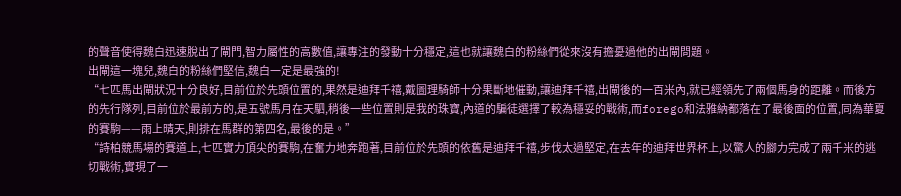的聲音使得魏白迅速脫出了閘門,智力屬性的高數值,讓專注的發動十分穩定,這也就讓魏白的粉絲們從來沒有擔憂過他的出閘問題。
出閘這一塊兒,魏白的粉絲們堅信,魏白一定是最強的!
“七匹馬出閘狀況十分良好,目前位於先頭位置的,果然是迪拜千禧,戴圖理騎師十分果斷地催動,讓迪拜千禧,出閘後的一百米內,就已經領先了兩個馬身的距離。而後方的先行隊列,目前位於最前方的,是五號馬月在天駟,稍後一些位置則是我的珠寶,內道的騙徒選擇了較為穩妥的戰術,而forego和法雅納都落在了最後面的位置,同為華夏的賽駒——雨上晴天,則排在馬群的第四名,最後的是。”
“詩柏競馬場的賽道上,七匹實力頂尖的賽駒,在奮力地奔跑著,目前位於先頭的依舊是迪拜千禧,步伐太過堅定,在去年的迪拜世界杯上,以驚人的腳力完成了兩千米的逃切戰術,實現了一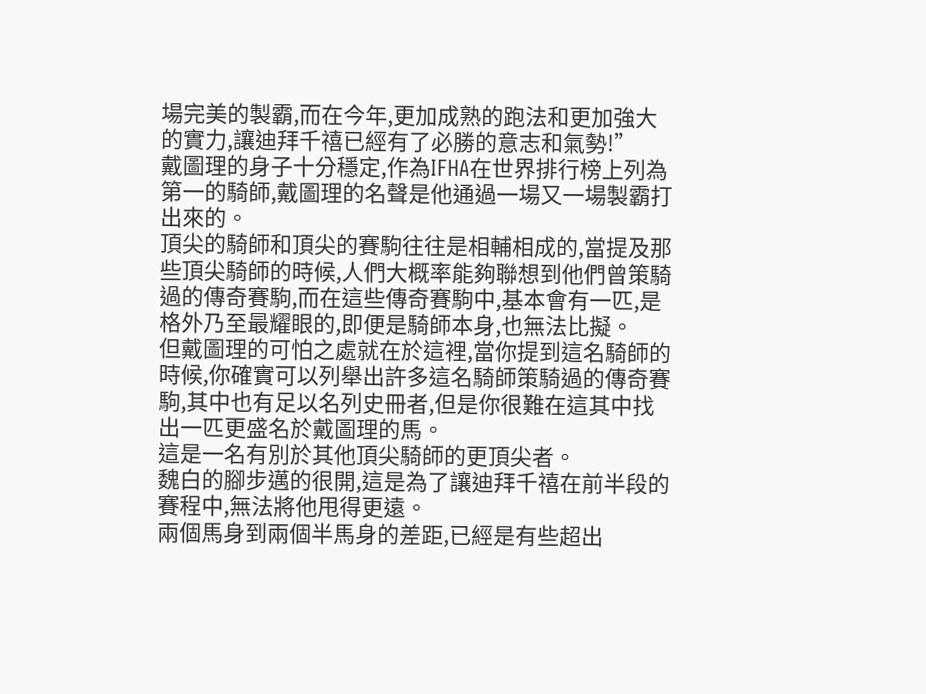場完美的製霸,而在今年,更加成熟的跑法和更加強大的實力,讓迪拜千禧已經有了必勝的意志和氣勢!”
戴圖理的身子十分穩定,作為IFHA在世界排行榜上列為第一的騎師,戴圖理的名聲是他通過一場又一場製霸打出來的。
頂尖的騎師和頂尖的賽駒往往是相輔相成的,當提及那些頂尖騎師的時候,人們大概率能夠聯想到他們曾策騎過的傳奇賽駒,而在這些傳奇賽駒中,基本會有一匹,是格外乃至最耀眼的,即便是騎師本身,也無法比擬。
但戴圖理的可怕之處就在於這裡,當你提到這名騎師的時候,你確實可以列舉出許多這名騎師策騎過的傳奇賽駒,其中也有足以名列史冊者,但是你很難在這其中找出一匹更盛名於戴圖理的馬。
這是一名有別於其他頂尖騎師的更頂尖者。
魏白的腳步邁的很開,這是為了讓迪拜千禧在前半段的賽程中,無法將他甩得更遠。
兩個馬身到兩個半馬身的差距,已經是有些超出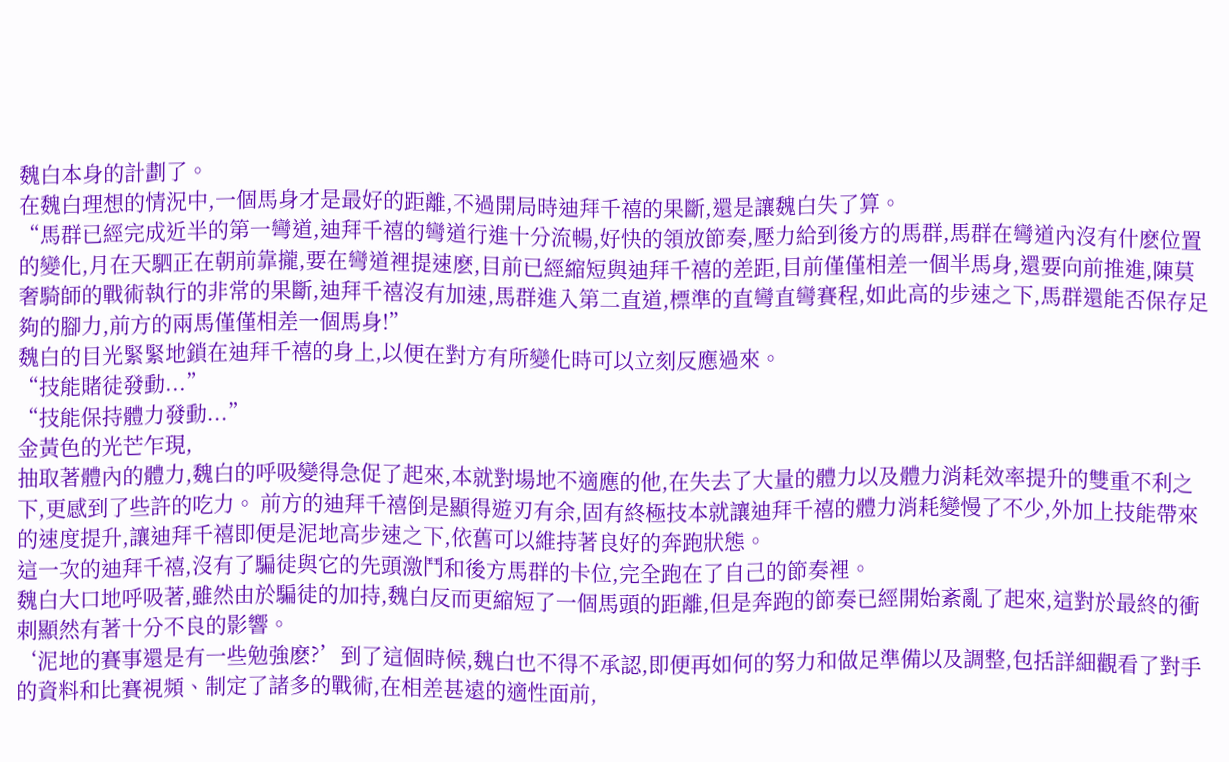魏白本身的計劃了。
在魏白理想的情況中,一個馬身才是最好的距離,不過開局時迪拜千禧的果斷,還是讓魏白失了算。
“馬群已經完成近半的第一彎道,迪拜千禧的彎道行進十分流暢,好快的領放節奏,壓力給到後方的馬群,馬群在彎道內沒有什麽位置的變化,月在天駟正在朝前靠攏,要在彎道裡提速麽,目前已經縮短與迪拜千禧的差距,目前僅僅相差一個半馬身,還要向前推進,陳莫奢騎師的戰術執行的非常的果斷,迪拜千禧沒有加速,馬群進入第二直道,標準的直彎直彎賽程,如此高的步速之下,馬群還能否保存足夠的腳力,前方的兩馬僅僅相差一個馬身!”
魏白的目光緊緊地鎖在迪拜千禧的身上,以便在對方有所變化時可以立刻反應過來。
“技能賭徒發動...”
“技能保持體力發動...”
金黃色的光芒乍現,
抽取著體內的體力,魏白的呼吸變得急促了起來,本就對場地不適應的他,在失去了大量的體力以及體力消耗效率提升的雙重不利之下,更感到了些許的吃力。 前方的迪拜千禧倒是顯得遊刃有余,固有終極技本就讓迪拜千禧的體力消耗變慢了不少,外加上技能帶來的速度提升,讓迪拜千禧即便是泥地高步速之下,依舊可以維持著良好的奔跑狀態。
這一次的迪拜千禧,沒有了騙徒與它的先頭激鬥和後方馬群的卡位,完全跑在了自己的節奏裡。
魏白大口地呼吸著,雖然由於騙徒的加持,魏白反而更縮短了一個馬頭的距離,但是奔跑的節奏已經開始紊亂了起來,這對於最終的衝刺顯然有著十分不良的影響。
‘泥地的賽事還是有一些勉強麽?’到了這個時候,魏白也不得不承認,即便再如何的努力和做足準備以及調整,包括詳細觀看了對手的資料和比賽視頻、制定了諸多的戰術,在相差甚遠的適性面前,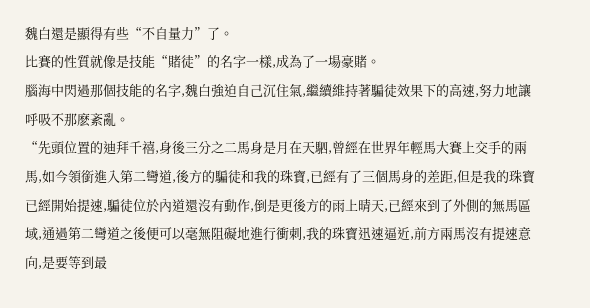魏白還是顯得有些“不自量力”了。
比賽的性質就像是技能“賭徒”的名字一樣,成為了一場豪賭。
腦海中閃過那個技能的名字,魏白強迫自己沉住氣,繼續維持著騙徒效果下的高速,努力地讓呼吸不那麽紊亂。
“先頭位置的迪拜千禧,身後三分之二馬身是月在天駟,曾經在世界年輕馬大賽上交手的兩馬,如今領銜進入第二彎道,後方的騙徒和我的珠寶,已經有了三個馬身的差距,但是我的珠寶已經開始提速,騙徒位於內道還沒有動作,倒是更後方的雨上晴天,已經來到了外側的無馬區域,通過第二彎道之後便可以毫無阻礙地進行衝刺,我的珠寶迅速逼近,前方兩馬沒有提速意向,是要等到最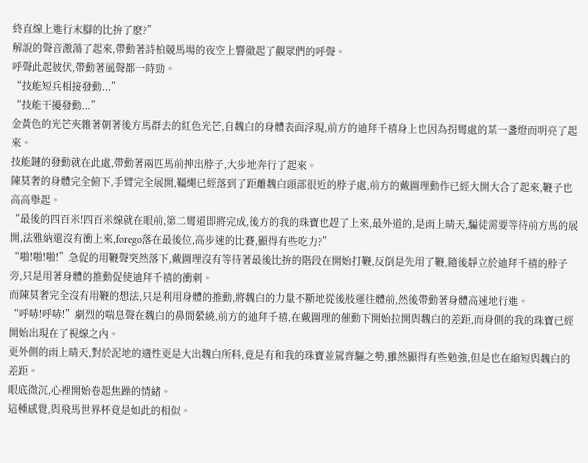終直線上進行末腳的比拚了麽?”
解說的聲音激蕩了起來,帶動著詩柏競馬場的夜空上響徹起了觀眾們的呼聲。
呼聲此起彼伏,帶動著風聲都一時勁。
“技能短兵相接發動...”
“技能干擾發動...”
金黃色的光芒夾雜著朝著後方馬群去的紅色光芒,自魏白的身體表面浮現,前方的迪拜千禧身上也因為拐彎處的某一盞燈而明亮了起來。
技能鏈的發動就在此處,帶動著兩匹馬前抻出脖子,大步地奔行了起來。
陳莫奢的身體完全俯下,手臂完全展開,韁繩已經落到了距離魏白頭部很近的脖子處,前方的戴圖理動作已經大開大合了起來,鞭子也高高舉起。
“最後的四百米!四百米線就在眼前,第二彎道即將完成,後方的我的珠寶也趕了上來,最外道的,是雨上晴天,騙徒需要等待前方馬的展開,法雅納還沒有衝上來,forego落在最後位,高步速的比賽,顯得有些吃力?”
“啪!啪!啪!”急促的用鞭聲突然落下,戴圖理沒有等待著最後比拚的階段在開始打鞭,反倒是先用了鞭,隨後靜立於迪拜千禧的脖子旁,只是用著身體的推動促使迪拜千禧的衝刺。
而陳莫奢完全沒有用鞭的想法,只是利用身體的推動,將魏白的力量不斷地從後肢運往體前,然後帶動著身體高速地行進。
“呼哧!呼哧!”劇烈的喘息聲在魏白的鼻間縈繞,前方的迪拜千禧,在戴圖理的催動下開始拉開與魏白的差距,而身側的我的珠寶已經開始出現在了視線之內。
更外側的雨上晴天,對於泥地的適性更是大出魏白所料,竟是有和我的珠寶並駕齊驅之勢,雖然顯得有些勉強,但是也在縮短與魏白的差距。
眼底微沉,心裡開始卷起焦躁的情緒。
這種感覺,與飛馬世界杯竟是如此的相似。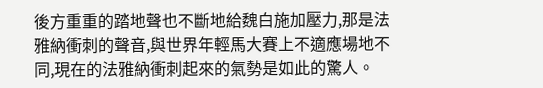後方重重的踏地聲也不斷地給魏白施加壓力,那是法雅納衝刺的聲音,與世界年輕馬大賽上不適應場地不同,現在的法雅納衝刺起來的氣勢是如此的驚人。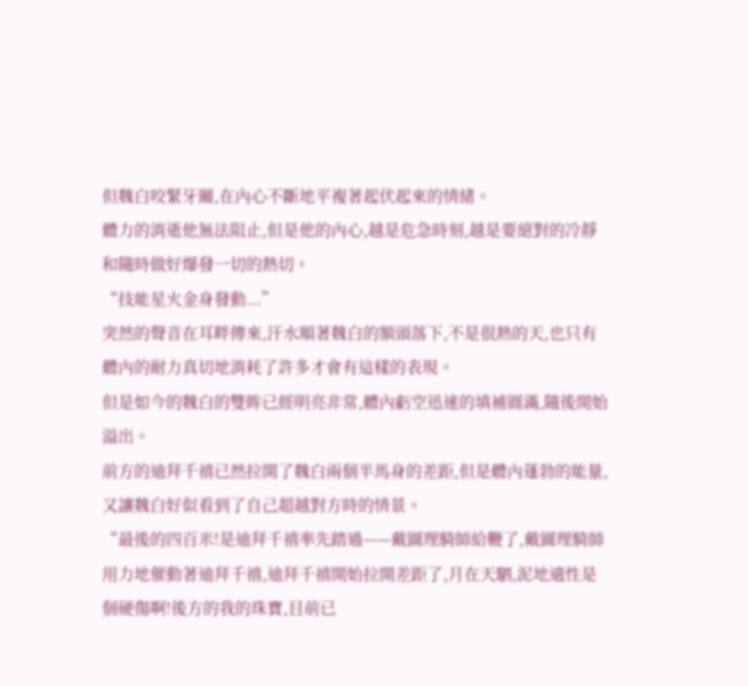但魏白咬緊牙關,在內心不斷地平複著起伏起來的情緒。
體力的消逝他無法阻止,但是他的內心,越是危急時刻,越是要絕對的冷靜和隨時做好爆發一切的熱切。
“技能星火金身發動...”
突然的聲音在耳畔傳來,汗水順著魏白的額頭落下,不是很熱的天,也只有體內的耐力真切地消耗了許多才會有這樣的表現。
但是如今的魏白的雙眸已經明亮非常,體內虧空迅速的填補圓滿,隨後開始溢出。
前方的迪拜千禧已然拉開了魏白兩個半馬身的差距,但是體內蓬勃的能量,又讓魏白好似看到了自己超越對方時的情景。
“最後的四百米!是迪拜千禧率先踏過——戴圖理騎師給鞭了,戴圖理騎師用力地催動著迪拜千禧,迪拜千禧開始拉開差距了,月在天駟,泥地適性是個硬傷啊!後方的我的珠寶,目前已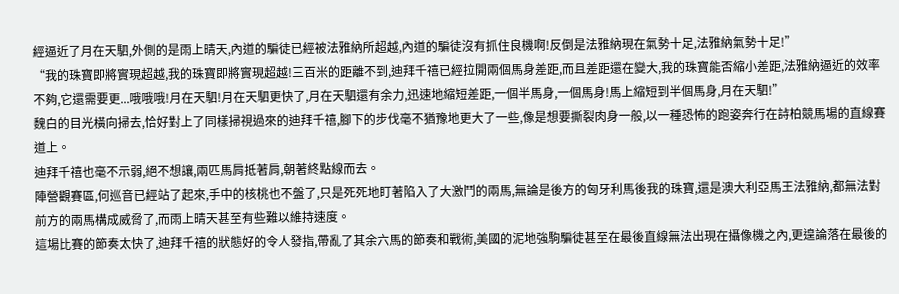經逼近了月在天駟,外側的是雨上晴天,內道的騙徒已經被法雅納所超越,內道的騙徒沒有抓住良機啊!反倒是法雅納現在氣勢十足,法雅納氣勢十足!”
“我的珠寶即將實現超越,我的珠寶即將實現超越!三百米的距離不到,迪拜千禧已經拉開兩個馬身差距,而且差距還在變大,我的珠寶能否縮小差距,法雅納逼近的效率不夠,它還需要更...哦哦哦!月在天駟!月在天駟更快了,月在天駟還有余力,迅速地縮短差距,一個半馬身,一個馬身!馬上縮短到半個馬身,月在天駟!”
魏白的目光橫向掃去,恰好對上了同樣掃視過來的迪拜千禧,腳下的步伐毫不猶豫地更大了一些,像是想要撕裂肉身一般,以一種恐怖的跑姿奔行在詩柏競馬場的直線賽道上。
迪拜千禧也毫不示弱,絕不想讓,兩匹馬肩抵著肩,朝著終點線而去。
陣營觀賽區,何巡音已經站了起來,手中的核桃也不盤了,只是死死地盯著陷入了大激鬥的兩馬,無論是後方的匈牙利馬後我的珠寶,還是澳大利亞馬王法雅納,都無法對前方的兩馬構成威脅了,而雨上晴天甚至有些難以維持速度。
這場比賽的節奏太快了,迪拜千禧的狀態好的令人發指,帶亂了其余六馬的節奏和戰術,美國的泥地強駒騙徒甚至在最後直線無法出現在攝像機之內,更遑論落在最後的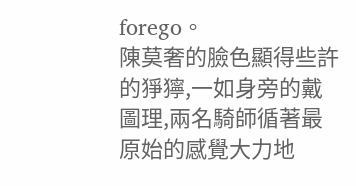forego。
陳莫奢的臉色顯得些許的猙獰,一如身旁的戴圖理,兩名騎師循著最原始的感覺大力地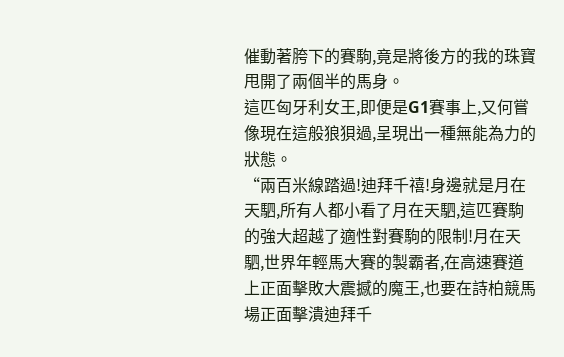催動著胯下的賽駒,竟是將後方的我的珠寶甩開了兩個半的馬身。
這匹匈牙利女王,即便是G1賽事上,又何嘗像現在這般狼狽過,呈現出一種無能為力的狀態。
“兩百米線踏過!迪拜千禧!身邊就是月在天駟,所有人都小看了月在天駟,這匹賽駒的強大超越了適性對賽駒的限制!月在天駟,世界年輕馬大賽的製霸者,在高速賽道上正面擊敗大震撼的魔王,也要在詩柏競馬場正面擊潰迪拜千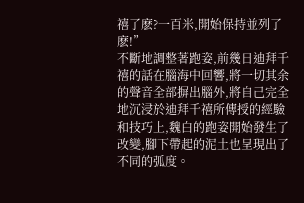禧了麽?一百米,開始保持並列了麽!”
不斷地調整著跑姿,前幾日迪拜千禧的話在腦海中回響,將一切其余的聲音全部摒出腦外,將自己完全地沉浸於迪拜千禧所傳授的經驗和技巧上,魏白的跑姿開始發生了改變,腳下帶起的泥土也呈現出了不同的弧度。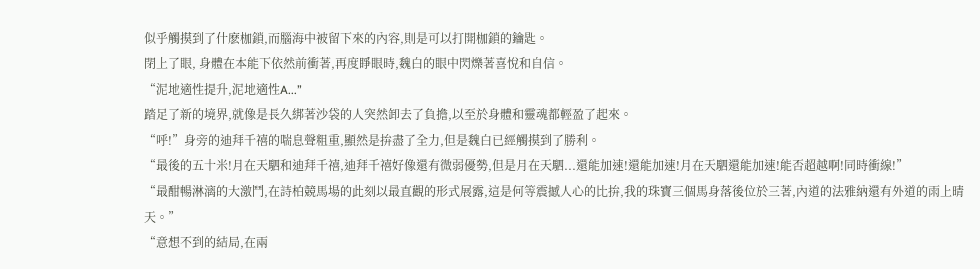似乎觸摸到了什麽枷鎖,而腦海中被留下來的內容,則是可以打開枷鎖的鑰匙。
閉上了眼, 身體在本能下依然前衝著,再度睜眼時,魏白的眼中閃爍著喜悅和自信。
“泥地適性提升,泥地適性A...”
踏足了新的境界,就像是長久綁著沙袋的人突然卸去了負擔,以至於身體和靈魂都輕盈了起來。
“呼!”身旁的迪拜千禧的喘息聲粗重,顯然是拚盡了全力,但是魏白已經觸摸到了勝利。
“最後的五十米!月在天駟和迪拜千禧,迪拜千禧好像還有微弱優勢,但是月在天駟...還能加速!還能加速!月在天駟還能加速!能否超越啊!同時衝線!”
“最酣暢淋漓的大激鬥,在詩柏競馬場的此刻以最直觀的形式展露,這是何等震撼人心的比拚,我的珠寶三個馬身落後位於三著,內道的法雅納還有外道的雨上晴天。”
“意想不到的結局,在兩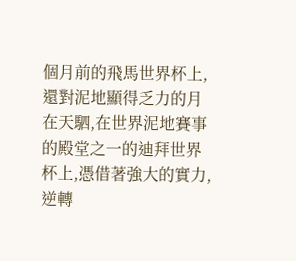個月前的飛馬世界杯上,還對泥地顯得乏力的月在天駟,在世界泥地賽事的殿堂之一的迪拜世界杯上,憑借著強大的實力,逆轉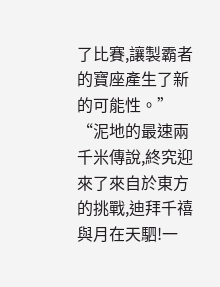了比賽,讓製霸者的寶座產生了新的可能性。”
“泥地的最速兩千米傳說,終究迎來了來自於東方的挑戰,迪拜千禧與月在天駟!一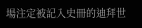場注定被記入史冊的迪拜世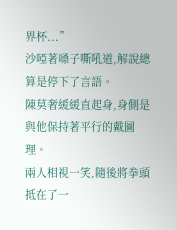界杯...”
沙啞著嗓子嘶吼道,解說總算是停下了言語。
陳莫奢緩緩直起身,身側是與他保持著平行的戴圖理。
兩人相視一笑,隨後將拳頭抵在了一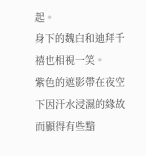起。
身下的魏白和迪拜千禧也相視一笑。
紫色的遮影帶在夜空下因汗水浸濕的緣故而顯得有些黯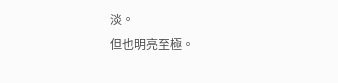淡。
但也明亮至極。